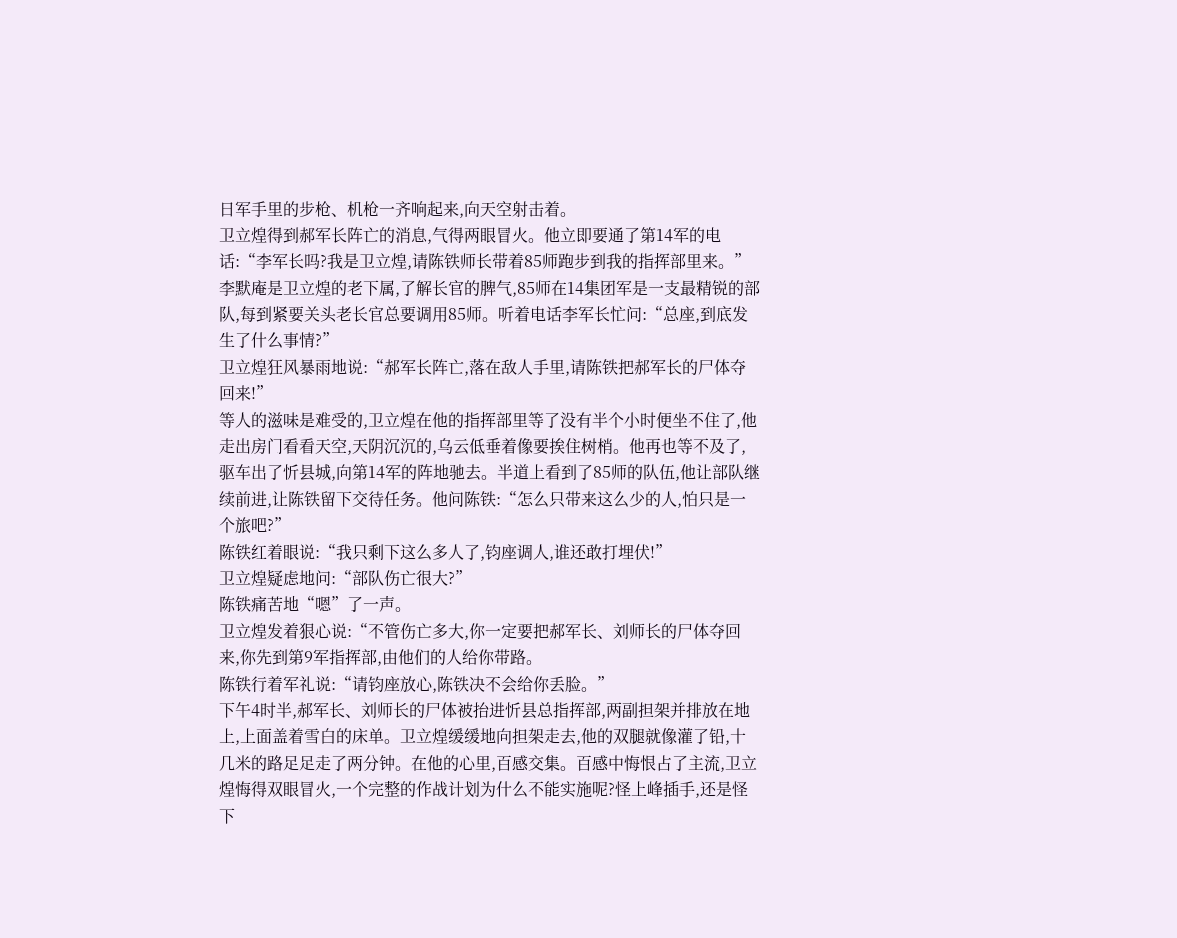日军手里的步枪、机枪一齐响起来,向天空射击着。
卫立煌得到郝军长阵亡的消息,气得两眼冒火。他立即要通了第14军的电话:“李军长吗?我是卫立煌,请陈铁师长带着85师跑步到我的指挥部里来。”
李默庵是卫立煌的老下属,了解长官的脾气,85师在14集团军是一支最精锐的部队,每到紧要关头老长官总要调用85师。听着电话李军长忙问:“总座,到底发生了什么事情?”
卫立煌狂风暴雨地说:“郝军长阵亡,落在敌人手里,请陈铁把郝军长的尸体夺回来!”
等人的滋味是难受的,卫立煌在他的指挥部里等了没有半个小时便坐不住了,他走出房门看看天空,天阴沉沉的,乌云低垂着像要挨住树梢。他再也等不及了,驱车出了忻县城,向第14军的阵地驰去。半道上看到了85师的队伍,他让部队继续前进,让陈铁留下交待任务。他问陈铁:“怎么只带来这么少的人,怕只是一个旅吧?”
陈铁红着眼说:“我只剩下这么多人了,钧座调人,谁还敢打埋伏!”
卫立煌疑虑地问:“部队伤亡很大?”
陈铁痛苦地“嗯”了一声。
卫立煌发着狠心说:“不管伤亡多大,你一定要把郝军长、刘师长的尸体夺回来,你先到第9军指挥部,由他们的人给你带路。
陈铁行着军礼说:“请钧座放心,陈铁决不会给你丢脸。”
下午4时半,郝军长、刘师长的尸体被抬进忻县总指挥部,两副担架并排放在地上,上面盖着雪白的床单。卫立煌缓缓地向担架走去,他的双腿就像灌了铅,十几米的路足足走了两分钟。在他的心里,百感交集。百感中悔恨占了主流,卫立煌悔得双眼冒火,一个完整的作战计划为什么不能实施呢?怪上峰插手,还是怪下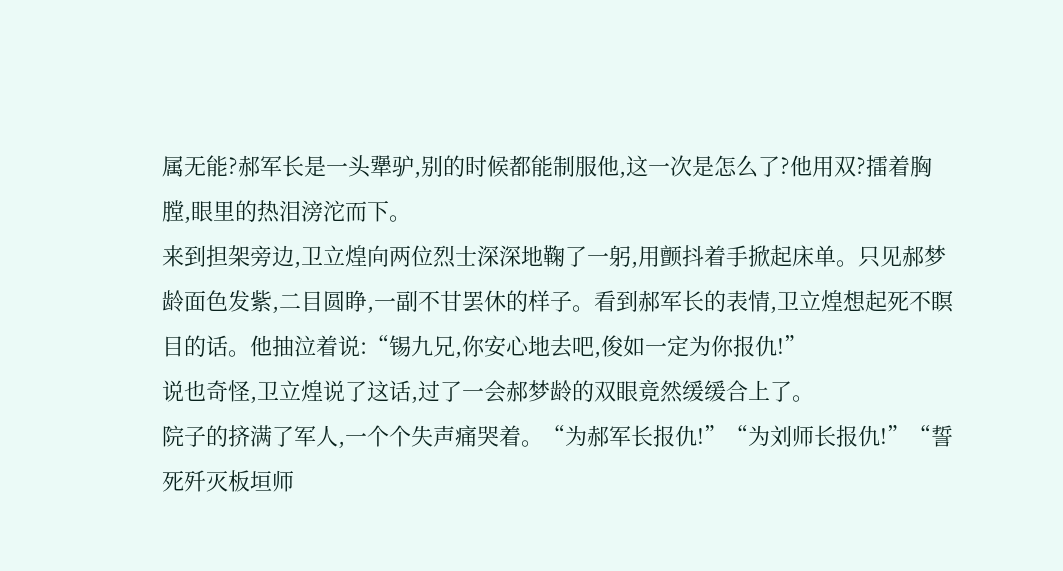属无能?郝军长是一头犟驴,别的时候都能制服他,这一次是怎么了?他用双?擂着胸膛,眼里的热泪滂沱而下。
来到担架旁边,卫立煌向两位烈士深深地鞠了一躬,用颤抖着手掀起床单。只见郝梦龄面色发紫,二目圆睁,一副不甘罢休的样子。看到郝军长的表情,卫立煌想起死不瞑目的话。他抽泣着说:“锡九兄,你安心地去吧,俊如一定为你报仇!”
说也奇怪,卫立煌说了这话,过了一会郝梦龄的双眼竟然缓缓合上了。
院子的挤满了军人,一个个失声痛哭着。“为郝军长报仇!”“为刘师长报仇!”“誓死歼灭板垣师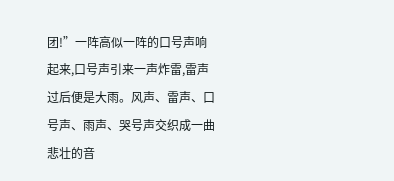团!”一阵高似一阵的口号声响起来,口号声引来一声炸雷,雷声过后便是大雨。风声、雷声、口号声、雨声、哭号声交织成一曲悲壮的音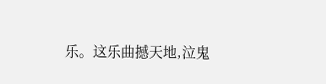乐。这乐曲撼天地,泣鬼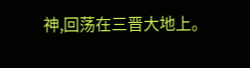神,回荡在三晋大地上。